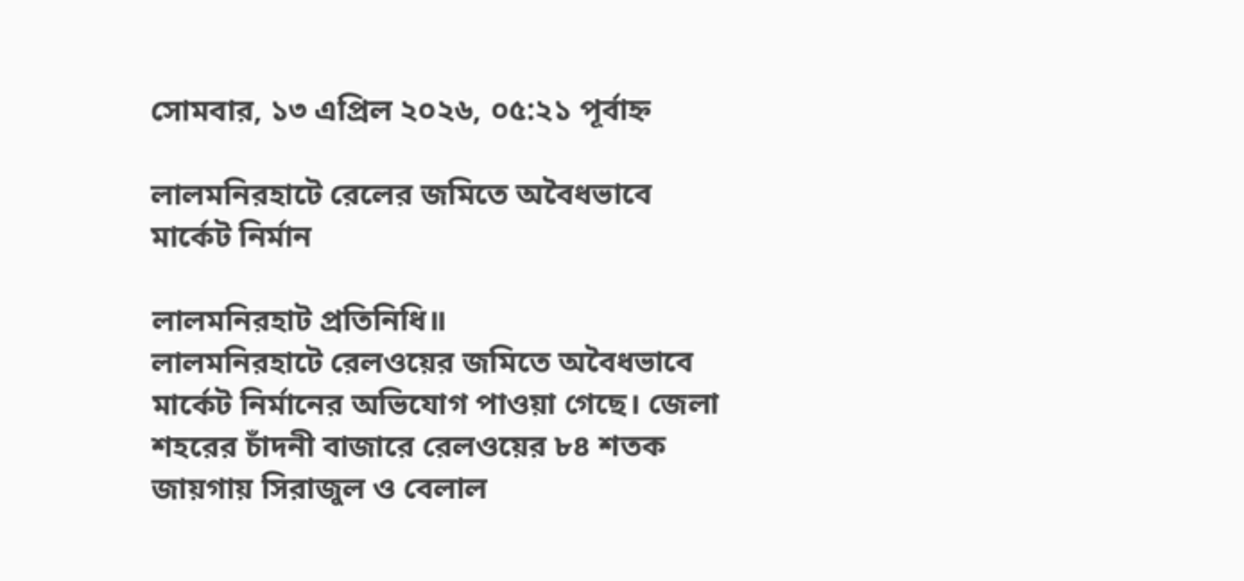সোমবার, ১৩ এপ্রিল ২০২৬, ০৫:২১ পূর্বাহ্ন

লালমনিরহাটে রেলের জমিতে অবৈধভাবে মার্কেট নির্মান

লালমনিরহাট প্রতিনিধি॥
লালমনিরহাটে রেলওয়ের জমিতে অবৈধভাবে মার্কেট নির্মানের অভিযোগ পাওয়া গেছে। জেলা শহরের চাঁদনী বাজারে রেলওয়ের ৮৪ শতক জায়গায় সিরাজুল ও বেলাল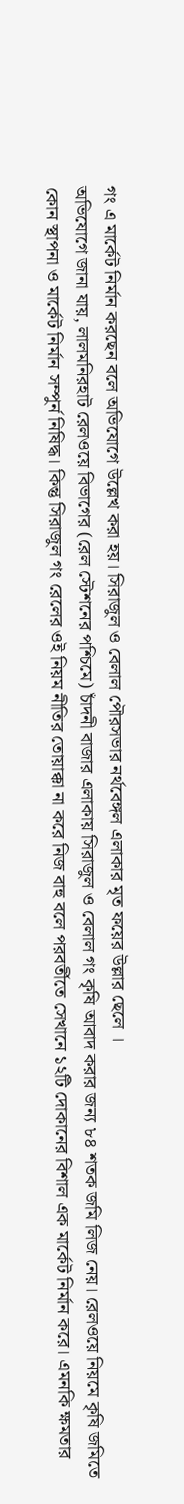গং এ মার্কেট নির্মান করছেন বলে অভিযোগে উল্লেখ করা হয়। সিরাজুল ও বেলাল পৌরসভার নর্থবেঙ্গল এলাকার মৃত ফয়ের উল্লার ছেলে ।
অভিযোগে জানা যায়, লালমনিরহাট রেলওয়ে বিভাগের (রেল স্টেশনের পশ্চিমে) চাঁদনী বাজার এলাকায় সিরাজুল ও বেলাল গং কৃষি আবাদ করার জন্য ৮৪ শতক জমি লিজ নেয়। রেলওয়ে নিয়মে কৃষি জমিতে কোন স্থাপনা ও মার্কেট নির্মান সম্পুর্ন নিষিদ্ধ। কিন্তু সিরাজুল গং রেলের ওই নিয়ম নীতির তোয়াক্কা না করে নিজ বাহু বলে পরবর্তীতে সেখানে ১২টি দোকানের বিশাল এক মার্কেট নির্মান করে। এমনকি ক্ষমতার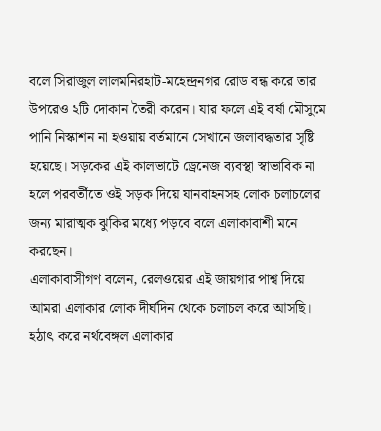বলে সিরাজুল লালমনিরহাট-মহেন্দ্রনগর রোড বন্ধ করে তার উপরেও ২টি দোকান তৈরী করেন। যার ফলে এই বর্ষা মৌসুমে পানি নিস্কাশন না হওয়ায় বর্তমানে সেখানে জলাবদ্ধতার সৃষ্টি হয়েছে। সড়কের এই কালভাটে ড্রেনেজ ব্যবস্থা স্বাভাবিক না হলে পরবর্তীতে ওই সড়ক দিয়ে যানবাহনসহ লোক চলাচলের জন্য মারাত্মক ঝুকির মধ্যে পড়বে বলে এলাকাবাশী মনে করছেন।
এলাকাবাসীগণ বলেন, রেলওয়ের এই জায়গার পাশ্ব দিয়ে আমরা এলাকার লোক দীর্ঘদিন থেকে চলাচল করে আসছি। হঠাৎ করে নর্থবেঙ্গল এলাকার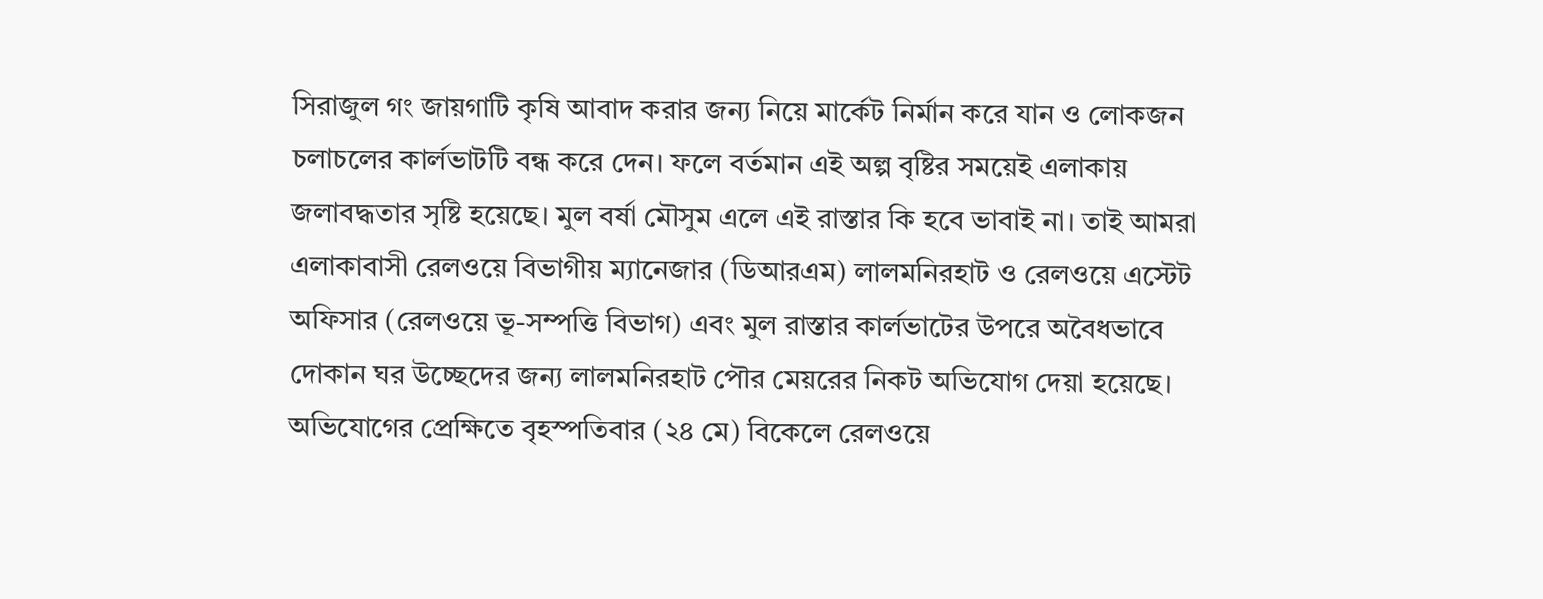সিরাজুল গং জায়গাটি কৃষি আবাদ করার জন্য নিয়ে মার্কেট নির্মান করে যান ও লোকজন চলাচলের কার্লভাটটি বন্ধ করে দেন। ফলে বর্তমান এই অল্প বৃষ্টির সময়েই এলাকায় জলাবদ্ধতার সৃষ্টি হয়েছে। মুল বর্ষা মৌসুম এলে এই রাস্তার কি হবে ভাবাই না। তাই আমরা এলাকাবাসী রেলওয়ে বিভাগীয় ম্যানেজার (ডিআরএম) লালমনিরহাট ও রেলওয়ে এস্টেট অফিসার (রেলওয়ে ভূ-সম্পত্তি বিভাগ) এবং মুল রাস্তার কার্লভাটের উপরে অবৈধভাবে দোকান ঘর উচ্ছেদের জন্য লালমনিরহাট পৌর মেয়রের নিকট অভিযোগ দেয়া হয়েছে। অভিযোগের প্রেক্ষিতে বৃহস্পতিবার (২৪ মে) বিকেলে রেলওয়ে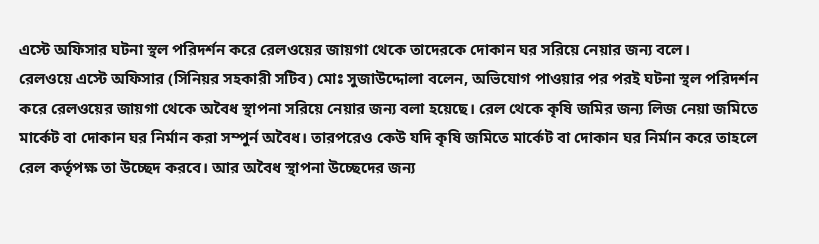এস্টে অফিসার ঘটনা স্থল পরিদর্শন করে রেলওয়ের জায়গা থেকে তাদেরকে দোকান ঘর সরিয়ে নেয়ার জন্য বলে।
রেলওয়ে এস্টে অফিসার (সিনিয়র সহকারী সটিব) মোঃ সুজাউদ্দোলা বলেন, অভিযোগ পাওয়ার পর পরই ঘটনা স্থল পরিদর্শন করে রেলওয়ের জায়গা থেকে অবৈধ স্থাপনা সরিয়ে নেয়ার জন্য বলা হয়েছে। রেল থেকে কৃষি জমির জন্য লিজ নেয়া জমিতে মার্কেট বা দোকান ঘর নির্মান করা সম্পুর্ন অবৈধ। তারপরেও কেউ যদি কৃষি জমিতে মার্কেট বা দোকান ঘর নির্মান করে তাহলে রেল কর্তৃপক্ষ তা উচ্ছেদ করবে। আর অবৈধ স্থাপনা উচ্ছেদের জন্য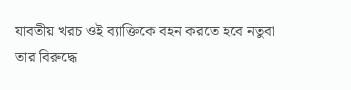যাবতীয় খরচ ওই ব্যাক্তিকে বহন করতে হবে নতুবা তার বিরুদ্ধে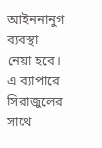আইননানুগ ব্যবস্থা নেয়া হবে।
এ ব্যাপারে সিরাজুলের সাথে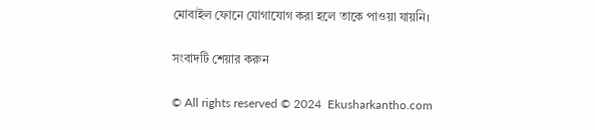মোবাইল ফোনে যোগাযোগ করা হলে তাকে পাওয়া যায়নি।

সংবাদটি শেয়ার করুন

© All rights reserved © 2024  Ekusharkantho.com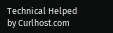Technical Helped by Curlhost.com